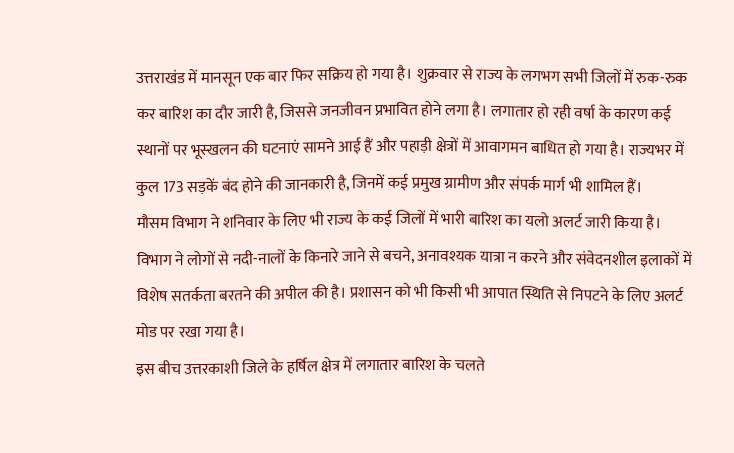उत्तराखंड में मानसून एक बार फिर सक्रिय हो गया है। शुक्रवार से राज्य के लगभग सभी जिलों में रुक-रुक कर बारिश का दौर जारी है, जिससे जनजीवन प्रभावित होने लगा है। लगातार हो रही वर्षा के कारण कई स्थानों पर भूस्खलन की घटनाएं सामने आई हैं और पहाड़ी क्षेत्रों में आवागमन बाधित हो गया है। राज्यभर में कुल 173 सड़कें बंद होने की जानकारी है, जिनमें कई प्रमुख ग्रामीण और संपर्क मार्ग भी शामिल हैं।
मौसम विभाग ने शनिवार के लिए भी राज्य के कई जिलों में भारी बारिश का यलो अलर्ट जारी किया है। विभाग ने लोगों से नदी-नालों के किनारे जाने से बचने, अनावश्यक यात्रा न करने और संवेदनशील इलाकों में विशेष सतर्कता बरतने की अपील की है। प्रशासन को भी किसी भी आपात स्थिति से निपटने के लिए अलर्ट मोड पर रखा गया है।
इस बीच उत्तरकाशी जिले के हर्षिल क्षेत्र में लगातार बारिश के चलते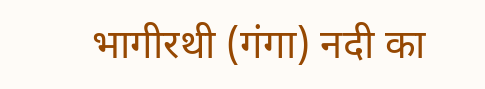भागीरथी (गंगा) नदी का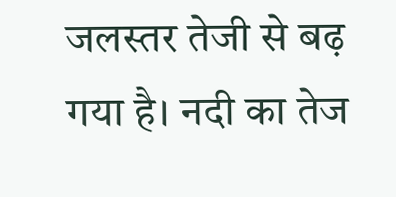जलस्तर तेजी से बढ़ गया है। नदी का तेज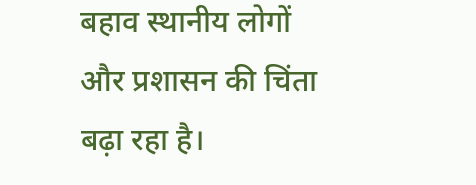बहाव स्थानीय लोगों और प्रशासन की चिंता बढ़ा रहा है।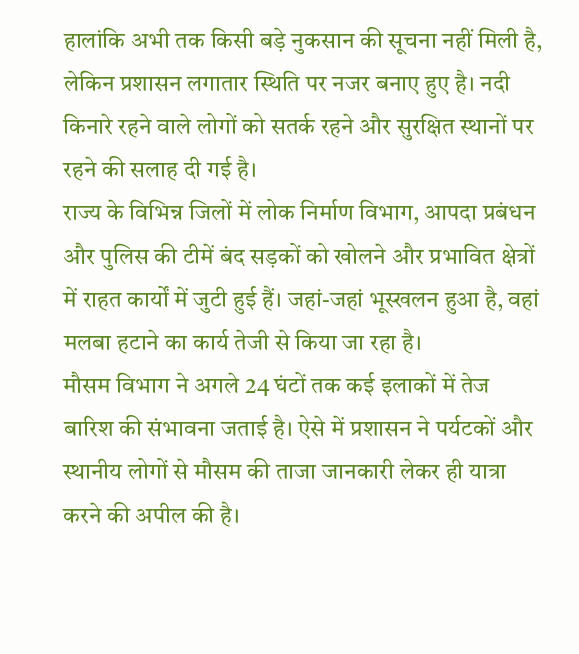हालांकि अभी तक किसी बड़े नुकसान की सूचना नहीं मिली है, लेकिन प्रशासन लगातार स्थिति पर नजर बनाए हुए है। नदी किनारे रहने वाले लोगों को सतर्क रहने और सुरक्षित स्थानों पर रहने की सलाह दी गई है।
राज्य के विभिन्न जिलों में लोक निर्माण विभाग, आपदा प्रबंधन और पुलिस की टीमें बंद सड़कों को खोलने और प्रभावित क्षेत्रों में राहत कार्यों में जुटी हुई हैं। जहां-जहां भूस्खलन हुआ है, वहां मलबा हटाने का कार्य तेजी से किया जा रहा है।
मौसम विभाग ने अगले 24 घंटों तक कई इलाकों में तेज बारिश की संभावना जताई है। ऐसे में प्रशासन ने पर्यटकों और स्थानीय लोगों से मौसम की ताजा जानकारी लेकर ही यात्रा करने की अपील की है।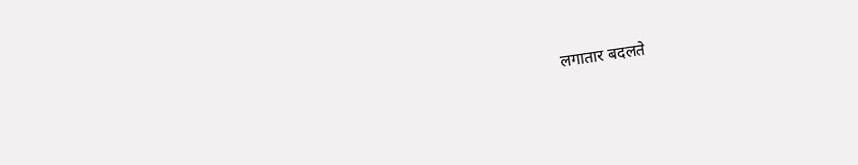लगातार बदलते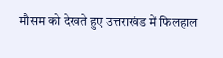मौसम को देखते हुए उत्तराखंड में फिलहाल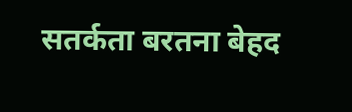सतर्कता बरतना बेहद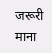जरूरी माना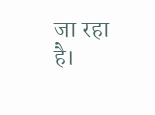जा रहा है।